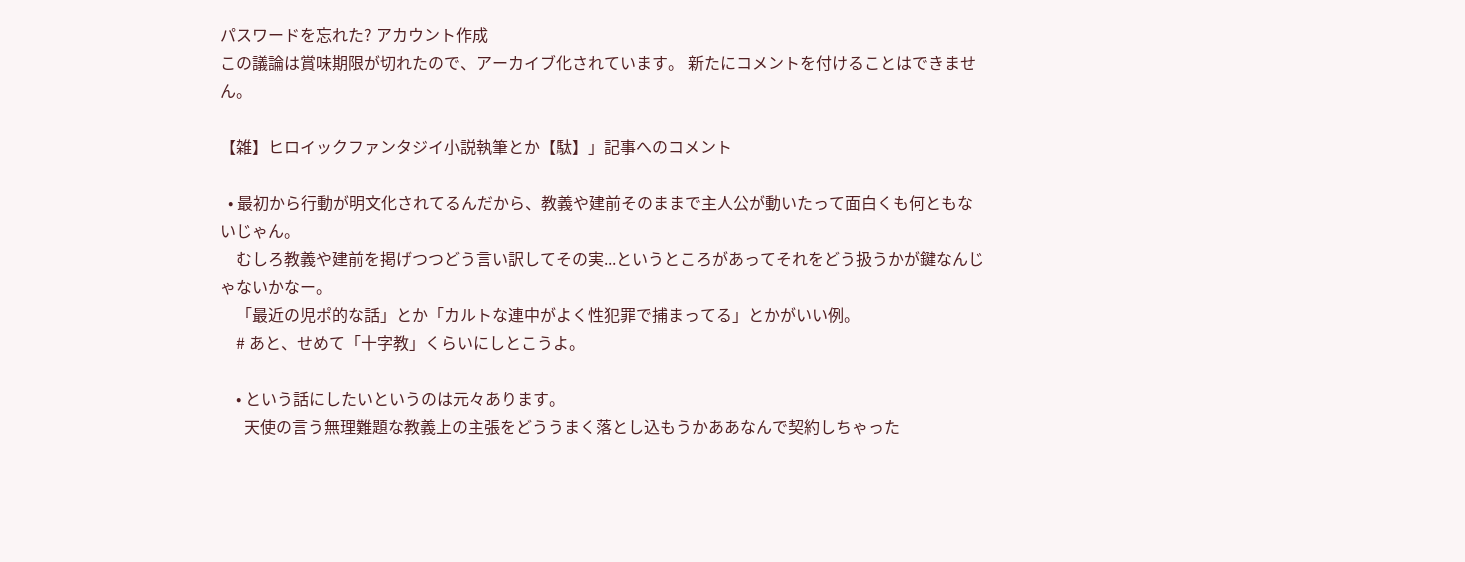パスワードを忘れた? アカウント作成
この議論は賞味期限が切れたので、アーカイブ化されています。 新たにコメントを付けることはできません。

【雑】ヒロイックファンタジイ小説執筆とか【駄】」記事へのコメント

  • 最初から行動が明文化されてるんだから、教義や建前そのままで主人公が動いたって面白くも何ともないじゃん。
    むしろ教義や建前を掲げつつどう言い訳してその実...というところがあってそれをどう扱うかが鍵なんじゃないかなー。
    「最近の児ポ的な話」とか「カルトな連中がよく性犯罪で捕まってる」とかがいい例。
    # あと、せめて「十字教」くらいにしとこうよ。

    • という話にしたいというのは元々あります。
      天使の言う無理難題な教義上の主張をどううまく落とし込もうかああなんで契約しちゃった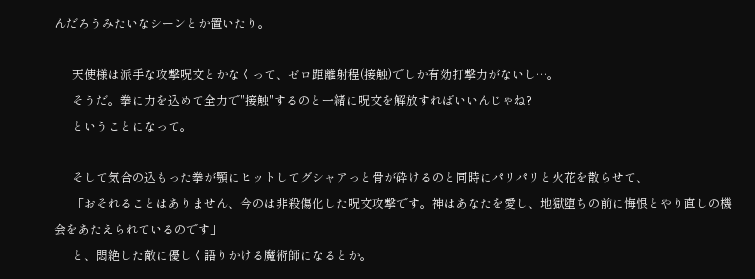んだろうみたいなシーンとか置いたり。

      天使様は派手な攻撃呪文とかなくって、ゼロ距離射程(接触)でしか有効打撃力がないし…。
      そうだ。拳に力を込めて全力で"接触"するのと一緒に呪文を解放すればいいんじゃね?
      ということになって。

      そして気合の込もった拳が顎にヒットしてグシャアっと骨が砕けるのと同時にパリパリと火花を散らせて、
      「おそれることはありません、今のは非殺傷化した呪文攻撃です。神はあなたを愛し、地獄堕ちの前に悔恨とやり直しの機会をあたえられているのです」
      と、悶絶した敵に優しく語りかける魔術師になるとか。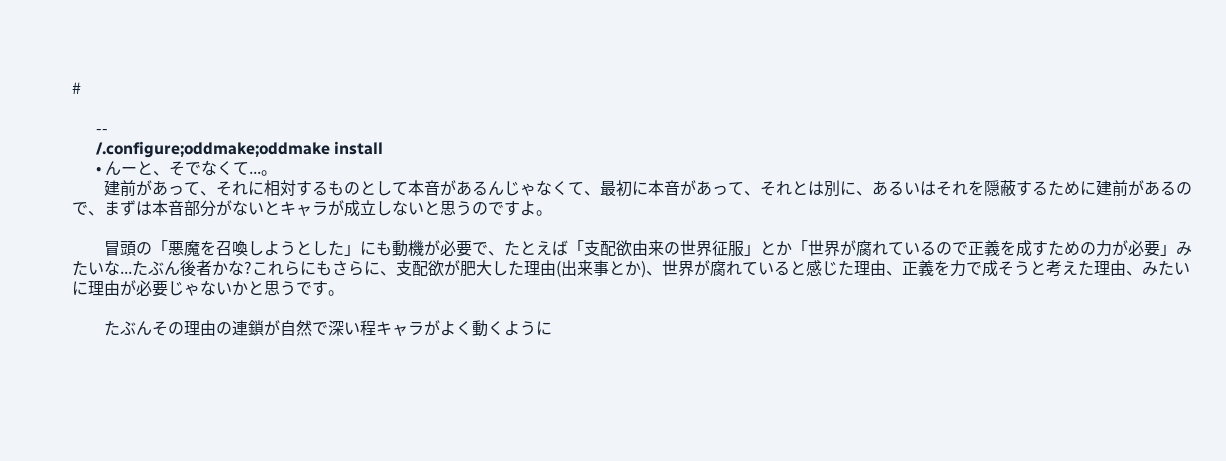#

      --
      /.configure;oddmake;oddmake install
      • んーと、そでなくて...。
        建前があって、それに相対するものとして本音があるんじゃなくて、最初に本音があって、それとは別に、あるいはそれを隠蔽するために建前があるので、まずは本音部分がないとキャラが成立しないと思うのですよ。

        冒頭の「悪魔を召喚しようとした」にも動機が必要で、たとえば「支配欲由来の世界征服」とか「世界が腐れているので正義を成すための力が必要」みたいな...たぶん後者かな?これらにもさらに、支配欲が肥大した理由(出来事とか)、世界が腐れていると感じた理由、正義を力で成そうと考えた理由、みたいに理由が必要じゃないかと思うです。

        たぶんその理由の連鎖が自然で深い程キャラがよく動くように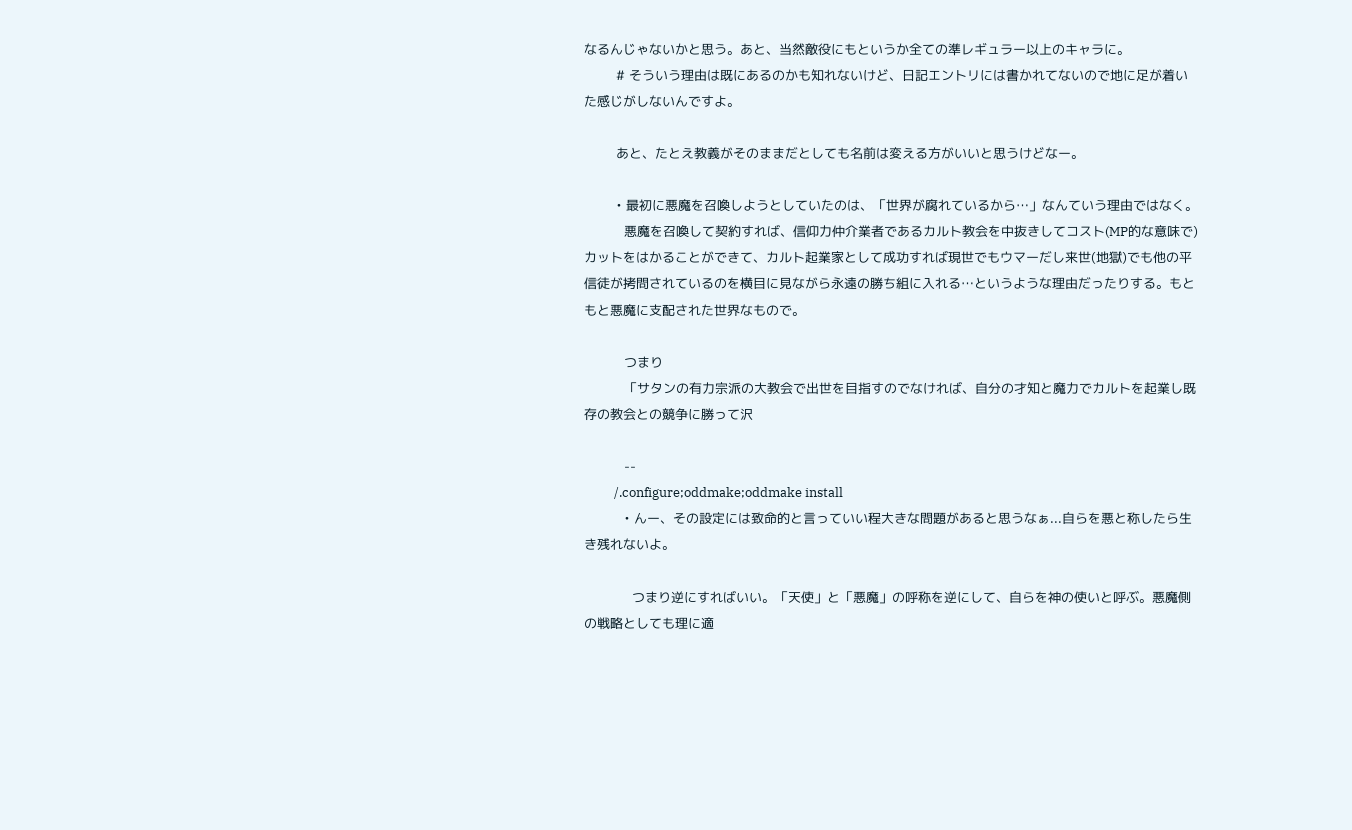なるんじゃないかと思う。あと、当然敵役にもというか全ての準レギュラー以上のキャラに。
        # そういう理由は既にあるのかも知れないけど、日記エントリには書かれてないので地に足が着いた感じがしないんですよ。

        あと、たとえ教義がそのままだとしても名前は変える方がいいと思うけどなー。

        • 最初に悪魔を召喚しようとしていたのは、「世界が腐れているから…」なんていう理由ではなく。
          悪魔を召喚して契約すれば、信仰力仲介業者であるカルト教会を中抜きしてコスト(MP的な意味で)カットをはかることができて、カルト起業家として成功すれば現世でもウマーだし来世(地獄)でも他の平信徒が拷問されているのを横目に見ながら永遠の勝ち組に入れる…というような理由だったりする。もともと悪魔に支配された世界なもので。

          つまり
          「サタンの有力宗派の大教会で出世を目指すのでなければ、自分の才知と魔力でカルトを起業し既存の教会との競争に勝って沢

          --
          /.configure;oddmake;oddmake install
          • んー、その設定には致命的と言っていい程大きな問題があると思うなぁ...自らを悪と称したら生き残れないよ。

            つまり逆にすればいい。「天使」と「悪魔」の呼称を逆にして、自らを神の使いと呼ぶ。悪魔側の戦略としても理に適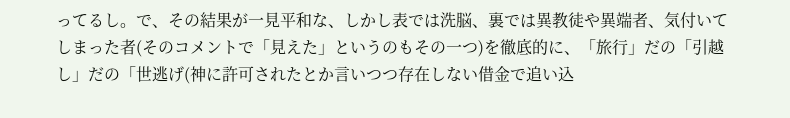ってるし。で、その結果が一見平和な、しかし表では洗脳、裏では異教徒や異端者、気付いてしまった者(そのコメントで「見えた」というのもその一つ)を徹底的に、「旅行」だの「引越し」だの「世逃げ(神に許可されたとか言いつつ存在しない借金で追い込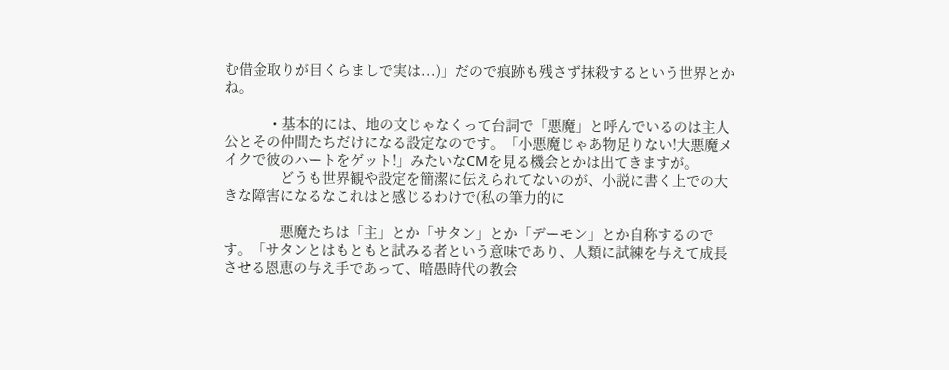む借金取りが目くらましで実は...)」だので痕跡も残さず抹殺するという世界とかね。

            • 基本的には、地の文じゃなくって台詞で「悪魔」と呼んでいるのは主人公とその仲間たちだけになる設定なのです。「小悪魔じゃあ物足りない!大悪魔メイクで彼のハートをゲット!」みたいなCMを見る機会とかは出てきますが。
              どうも世界観や設定を簡潔に伝えられてないのが、小説に書く上での大きな障害になるなこれはと感じるわけで(私の筆力的に

              悪魔たちは「主」とか「サタン」とか「デーモン」とか自称するのです。「サタンとはもともと試みる者という意味であり、人類に試練を与えて成長させる恩恵の与え手であって、暗愚時代の教会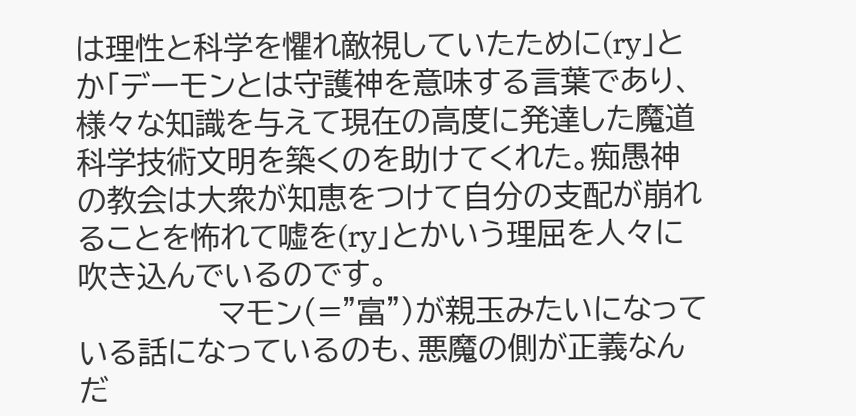は理性と科学を懼れ敵視していたために(ry」とか「デーモンとは守護神を意味する言葉であり、様々な知識を与えて現在の高度に発達した魔道科学技術文明を築くのを助けてくれた。痴愚神の教会は大衆が知恵をつけて自分の支配が崩れることを怖れて嘘を(ry」とかいう理屈を人々に吹き込んでいるのです。
              マモン(="富")が親玉みたいになっている話になっているのも、悪魔の側が正義なんだ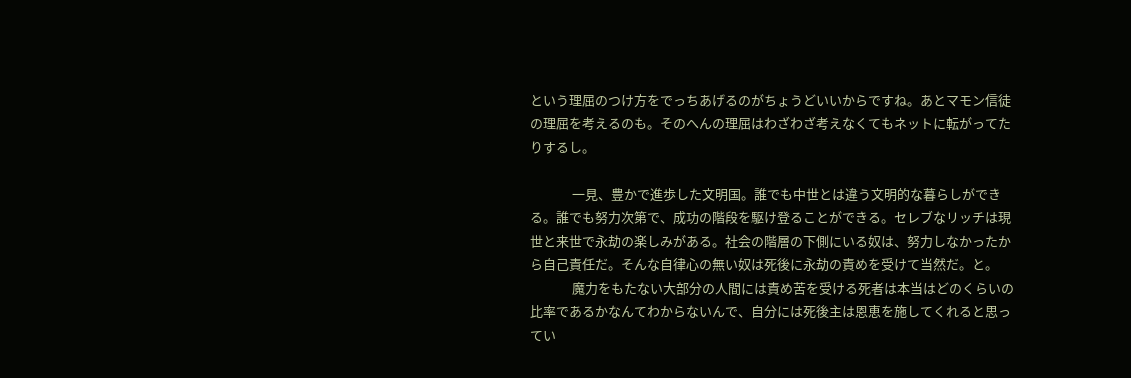という理屈のつけ方をでっちあげるのがちょうどいいからですね。あとマモン信徒の理屈を考えるのも。そのへんの理屈はわざわざ考えなくてもネットに転がってたりするし。

              一見、豊かで進歩した文明国。誰でも中世とは違う文明的な暮らしができる。誰でも努力次第で、成功の階段を駆け登ることができる。セレブなリッチは現世と来世で永劫の楽しみがある。社会の階層の下側にいる奴は、努力しなかったから自己責任だ。そんな自律心の無い奴は死後に永劫の責めを受けて当然だ。と。
              魔力をもたない大部分の人間には責め苦を受ける死者は本当はどのくらいの比率であるかなんてわからないんで、自分には死後主は恩恵を施してくれると思ってい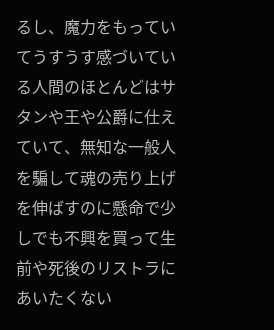るし、魔力をもっていてうすうす感づいている人間のほとんどはサタンや王や公爵に仕えていて、無知な一般人を騙して魂の売り上げを伸ばすのに懸命で少しでも不興を買って生前や死後のリストラにあいたくない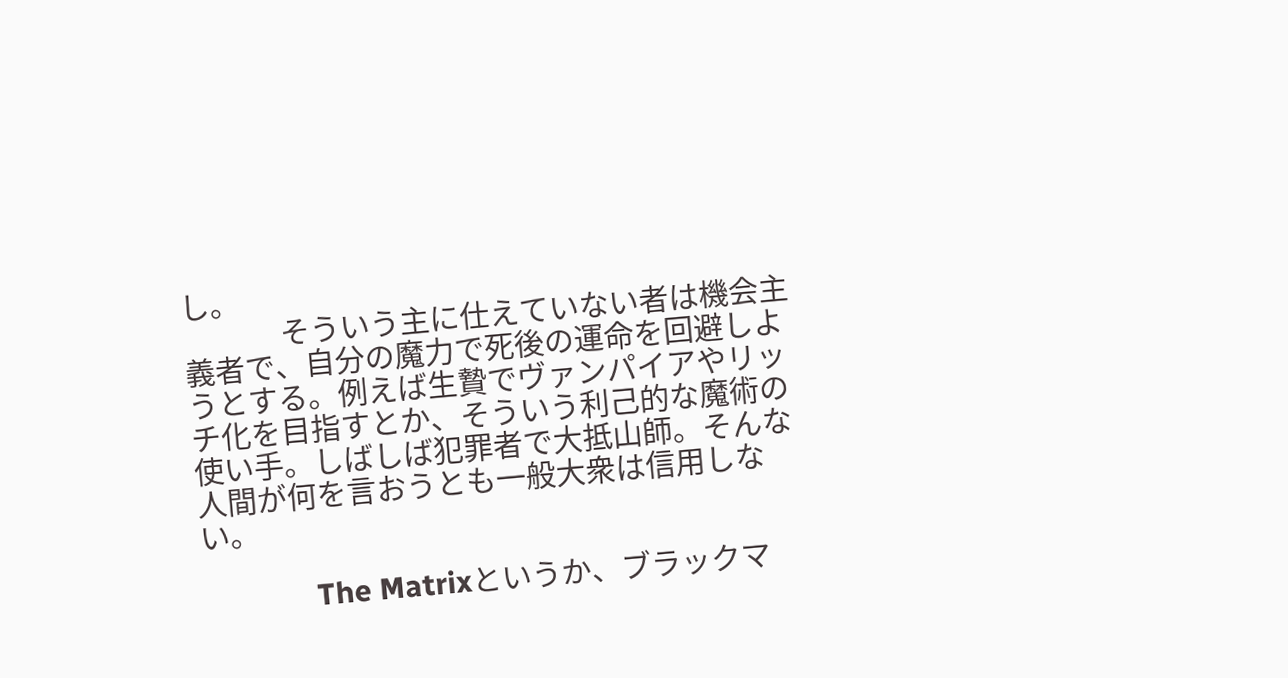し。
              そういう主に仕えていない者は機会主義者で、自分の魔力で死後の運命を回避しようとする。例えば生贄でヴァンパイアやリッチ化を目指すとか、そういう利己的な魔術の使い手。しばしば犯罪者で大抵山師。そんな人間が何を言おうとも一般大衆は信用しない。

              The Matrixというか、ブラックマ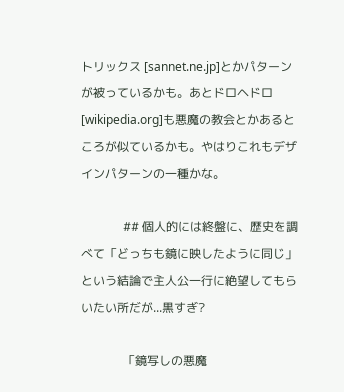トリックス [sannet.ne.jp]とかパターンが被っているかも。あとドロヘドロ [wikipedia.org]も悪魔の教会とかあるところが似ているかも。やはりこれもデザインパターンの一種かな。

              ## 個人的には終盤に、歴史を調べて「どっちも鏡に映したように同じ」という結論で主人公一行に絶望してもらいたい所だが...黒すぎ?

              「鏡写しの悪魔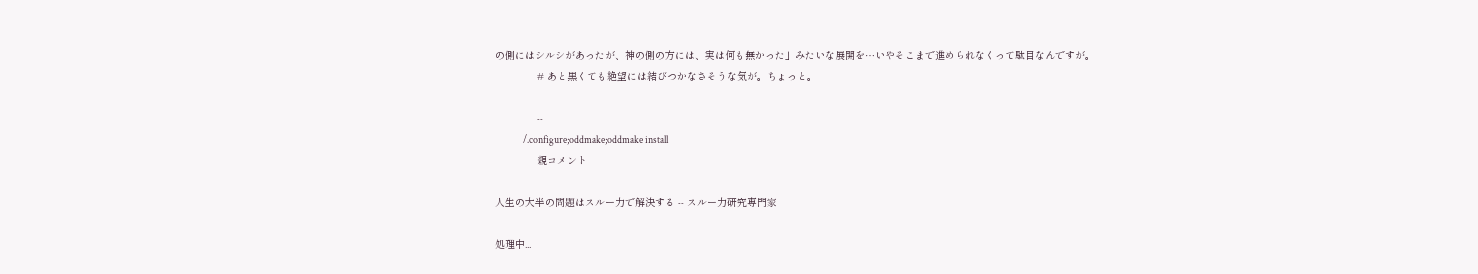の側にはシルシがあったが、神の側の方には、実は何も無かった」みたいな展開を…いやそこまで進められなくって駄目なんですが。
              # あと黒くても絶望には結びつかなさそうな気が。ちょっと。

              --
              /.configure;oddmake;oddmake install
              親コメント

人生の大半の問題はスルー力で解決する -- スルー力研究専門家

処理中...